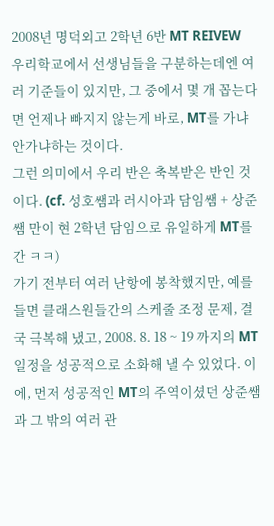2008년 명덕외고 2학년 6반 MT REIVEW
우리학교에서 선생님들을 구분하는데엔 여러 기준들이 있지만, 그 중에서 몇 개 꼽는다면 언제나 빠지지 않는게 바로, MT를 가냐 안가냐하는 것이다.
그런 의미에서 우리 반은 축복받은 반인 것이다. (cf. 성호쌤과 러시아과 담임쌤 + 상준쌤 만이 현 2학년 담임으로 유일하게 MT를 간 ㅋㅋ)
가기 전부터 여러 난항에 봉착했지만, 예를 들면 클래스원들간의 스케줄 조정 문제, 결국 극복해 냈고, 2008. 8. 18 ~ 19 까지의 MT 일정을 성공적으로 소화해 낼 수 있었다. 이에, 먼저 성공적인 MT의 주역이셨던 상준쌤과 그 밖의 여러 관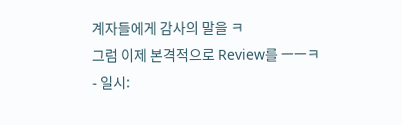계자들에게 감사의 말을 ㅋ
그럼 이제 본격적으로 Review를 ㅡㅡㅋ
- 일시: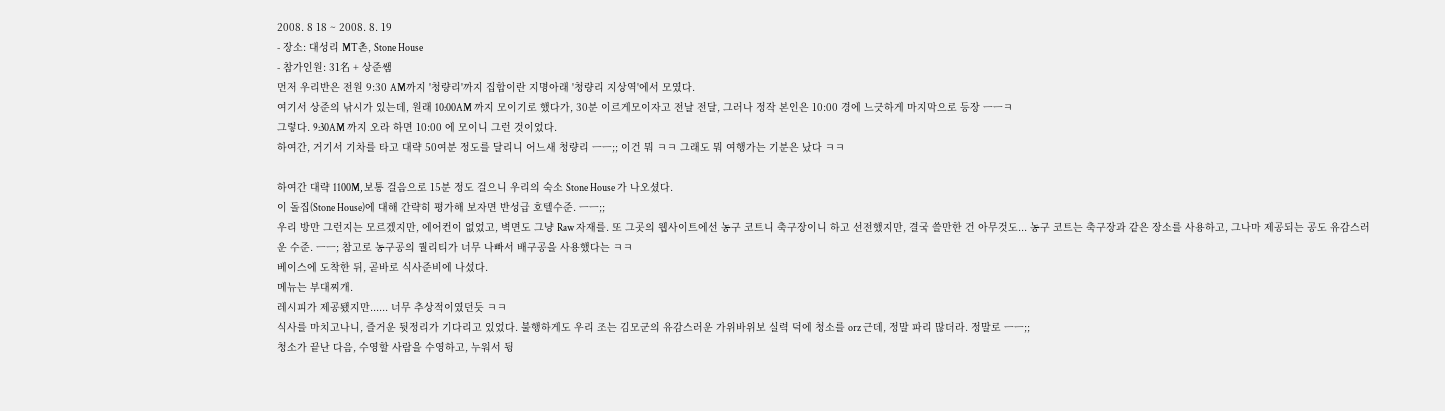2008. 8 18 ~ 2008. 8. 19
- 장소: 대성리 MT촌, Stone House
- 참가인원: 31名 + 상준쌤
먼저 우리반은 전원 9:30 AM까지 '청량리'까지 집합이란 지명아래 '청량리 지상역'에서 모였다.
여기서 상준의 낚시가 있는데, 원래 10:00AM 까지 모이기로 했다가, 30분 이르게모이자고 전날 전달, 그러나 정작 본인은 10:00 경에 느긋하게 마지막으로 등장 ㅡㅡㅋ
그렇다. 9:30AM 까지 오라 하면 10:00 에 모이니 그런 것이었다.
하여간, 거기서 기차를 타고 대략 50여분 정도를 달리니 어느새 청량리 ㅡㅡ;; 이건 뭐 ㅋㅋ 그래도 뭐 여행가는 기분은 났다 ㅋㅋ

하여간 대략 1100M, 보통 걸음으로 15분 정도 걸으니 우리의 숙소 Stone House 가 나오셨다.
이 돌집(Stone House)에 대해 간략히 평가해 보자면 반성급 호텔수준. ㅡㅡ;;
우리 방만 그런지는 모르겠지만, 에어컨이 없었고, 벽면도 그냥 Raw 자재를. 또 그곳의 웹사이트에선 농구 코트니 축구장이니 하고 선전했지만, 결국 쓸만한 건 아무것도... 농구 코트는 축구장과 같은 장소를 사용하고, 그나마 제공되는 공도 유감스러운 수준. ㅡㅡ; 참고로 농구공의 퀄리티가 너무 나빠서 배구공을 사용했다는 ㅋㅋ
베이스에 도착한 뒤, 곧바로 식사준비에 나섰다.
메뉴는 부대찌개.
레시피가 제공됐지만...... 너무 추상적이였던듯 ㅋㅋ
식사를 마치고나니, 즐거운 뒷정리가 기다리고 있었다. 불행하게도 우리 조는 김모군의 유감스러운 가위바위보 실력 덕에 청소를 orz 근데, 정말 파리 많더라. 정말로 ㅡㅡ;;
청소가 끝난 다음, 수영할 사람을 수영하고, 누워서 뒹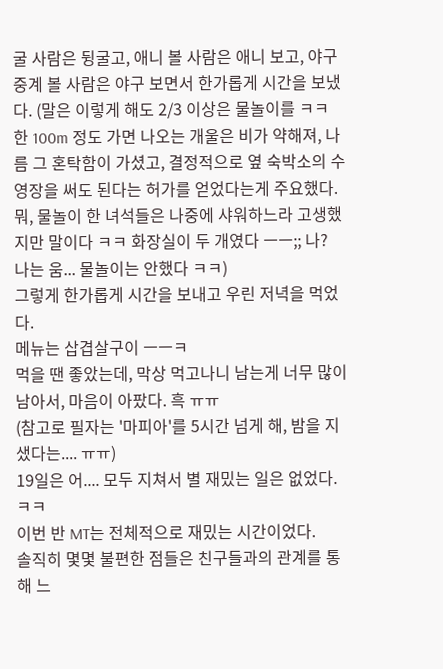굴 사람은 뒹굴고, 애니 볼 사람은 애니 보고, 야구중계 볼 사람은 야구 보면서 한가롭게 시간을 보냈다. (말은 이렇게 해도 2/3 이상은 물놀이를 ㅋㅋ 한 100m 정도 가면 나오는 개울은 비가 약해져, 나름 그 혼탁함이 가셨고, 결정적으로 옆 숙박소의 수영장을 써도 된다는 허가를 얻었다는게 주요했다. 뭐, 물놀이 한 녀석들은 나중에 샤워하느라 고생했지만 말이다 ㅋㅋ 화장실이 두 개였다 ㅡㅡ;; 나? 나는 움... 물놀이는 안했다 ㅋㅋ)
그렇게 한가롭게 시간을 보내고 우린 저녁을 먹었다.
메뉴는 삽겹살구이 ㅡㅡㅋ
먹을 땐 좋았는데, 막상 먹고나니 남는게 너무 많이 남아서, 마음이 아팠다. 흑 ㅠㅠ
(참고로 필자는 '마피아'를 5시간 넘게 해, 밤을 지샜다는.... ㅠㅠ)
19일은 어.... 모두 지쳐서 별 재밌는 일은 없었다. ㅋㅋ
이번 반 MT는 전체적으로 재밌는 시간이었다.
솔직히 몇몇 불편한 점들은 친구들과의 관계를 통해 느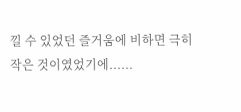낄 수 있었던 즐거움에 비하면 극히 작은 것이였었기에......